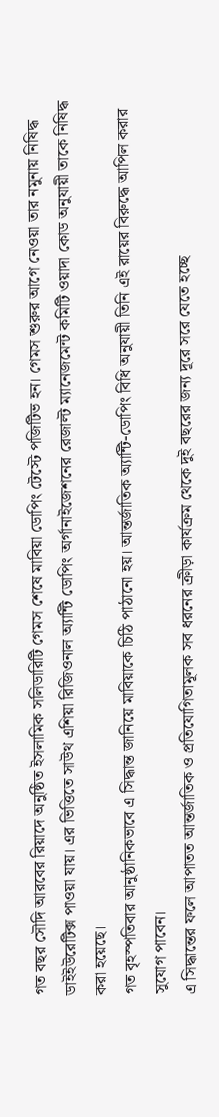গত বছর সৌদি আরবের রিয়াদে অনুষ্ঠিত ইসলামিক সলিডারিটি গেমস শেষে মাবিয়া ডোপিং টেস্টে পজিটিভ হন। গেমস শুরুর আগে নেওয়া তার নমুনায় নিষিদ্ধ ডাইইউরেটিক্স পাওয়া যায়। এর ভিত্তিতে সাউথ এশিয়া রিজিওনাল অ্যান্টি ডোপিং অর্গানাইজেশনের রেজাল্ট ম্যানেজমেন্ট কমিটি ওয়াদা কোড অনুযায়ী তাকে নিষিদ্ধ করা হয়েছে।
গত বৃহস্পতিবার আনুষ্ঠানিকভাবে এ সিদ্ধান্ত জানিয়ে মাবিয়াকে চিঠি পাঠানো হয়। আন্তর্জাতিক অ্যান্টি-ডোপিং বিধি অনুযায়ী তিনি এই রায়ের বিরুদ্ধে আপিল করার সুযোগ পাবেন।
এ সিদ্ধান্তের ফলে আপাতত আন্তর্জাতিক ও প্রতিযোগিতামূলক সব ধরনের ক্রীড়া কার্যক্রম থেকে দুই বছরের জন্য দূরে সরে যেতে হচ্ছে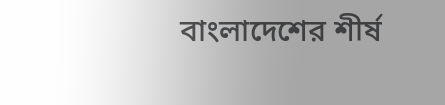বাংলাদেশের শীর্ষ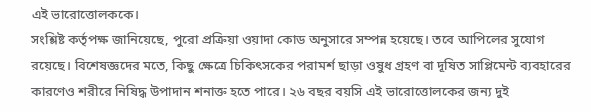এই ভারোত্তোলককে।
সংশ্লিষ্ট কর্তৃপক্ষ জানিয়েছে, পুরো প্রক্রিয়া ওয়াদা কোড অনুসারে সম্পন্ন হয়েছে। তবে আপিলের সুযোগ রয়েছে। বিশেষজ্ঞদের মতে, কিছু ক্ষেত্রে চিকিৎসকের পরামর্শ ছাড়া ওষুধ গ্রহণ বা দূষিত সাপ্লিমেন্ট ব্যবহারের কারণেও শরীরে নিষিদ্ধ উপাদান শনাক্ত হতে পারে। ২৬ বছর বয়সি এই ভারোত্তোলকের জন্য দুই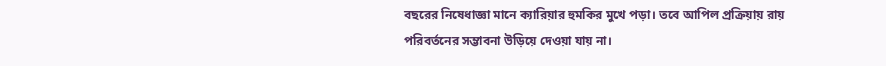বছরের নিষেধাজ্ঞা মানে ক্যারিয়ার হুমকির মুখে পড়া। তবে আপিল প্রক্রিয়ায় রায় পরিবর্তনের সম্ভাবনা উড়িয়ে দেওয়া যায় না।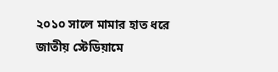২০১০ সালে মামার হাত ধরে জাতীয় স্টেডিয়ামে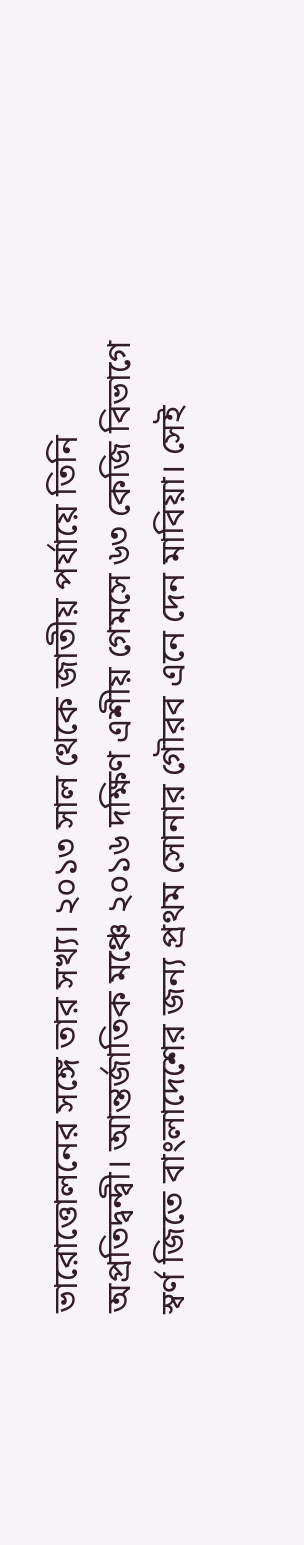ভারোত্তোলনের সঙ্গে তার সখ্য। ২০১৩ সাল থেকে জাতীয় পর্যায়ে তিনি অপ্রতিদ্বন্দ্বী। আন্তর্জাতিক মঞ্চে ২০১৬ দক্ষিণ এশীয় গেমসে ৬৩ কেজি বিভাগে স্বর্ণ জিতে বাংলাদেশের জন্য প্রথম সোনার গৌরব এনে দেন মাবিয়া। সেই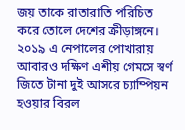জয় তাকে রাতারাতি পরিচিত করে তোলে দেশের ক্রীড়াঙ্গনে। ২০১৯ এ নেপালের পোখারায় আবারও দক্ষিণ এশীয় গেমসে স্বর্ণ জিতে টানা দুই আসরে চ্যাম্পিয়ন হওয়ার বিরল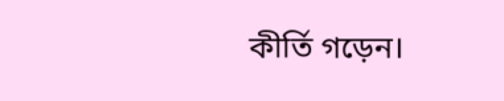কীর্তি গড়েন।